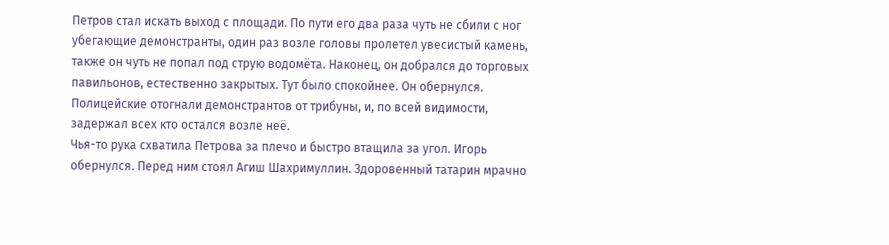Петров стал искать выход с площади. По пути его два раза чуть не сбили с ног убегающие демонстранты, один раз возле головы пролетел увесистый камень, также он чуть не попал под струю водомёта. Наконец, он добрался до торговых павильонов, естественно закрытых. Тут было спокойнее. Он обернулся. Полицейские отогнали демонстрантов от трибуны, и, по всей видимости, задержал всех кто остался возле неё.
Чья-то рука схватила Петрова за плечо и быстро втащила за угол. Игорь обернулся. Перед ним стоял Агиш Шахримуллин. Здоровенный татарин мрачно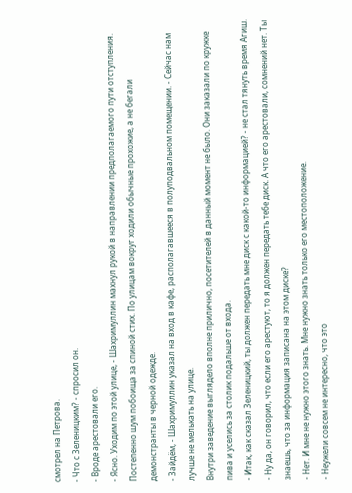смотрел на Петрова.
- Что с Зеленицким? - спросил он.
- Вроде арестовали его.
- Ясно. Уходим по этой улице, - Шахримуллин махнул рукой в направлении предполагаемого пути отступления.
Постепенно шум побоища за спиной стих. По улицам вокруг ходили обычные прохожие, а не бегали демонстранты в черной одежде.
- Зайдём, - Шахримуллин указал на вход в кафе, располагавшееся в полуподвальном помещении. - Сейчас нам лучше не мелькать на улице.
Внутри заведение выглядело вполне прилично, посетителей в данный момент не было. Они заказали по кружке пива и уселись за столик подальше от входа.
- Итак, как сказал Зеленицкий, ты должен передать мне диск с какой-то информацией? - не стал тянуть время Агиш.
- Ну да, он говорил, что если его арестуют, то я должен передать тебе диск. А что его арестовали, сомнений нет. Ты знаешь, что за информация записана на этом диске?
- Нет. И мне не нужно этого знать. Мне нужно знать только его местоположение.
- Неужели совсем не интересно, что это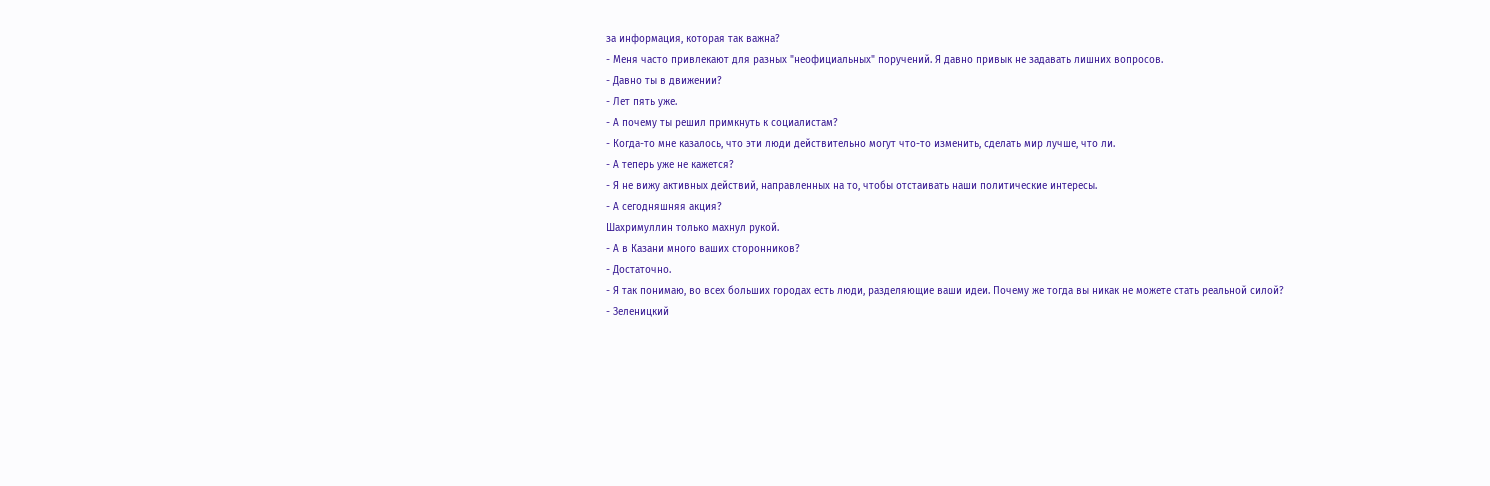за информация, которая так важна?
- Меня часто привлекают для разных "неофициальных" поручений. Я давно привык не задавать лишних вопросов.
- Давно ты в движении?
- Лет пять уже.
- А почему ты решил примкнуть к социалистам?
- Когда-то мне казалось, что эти люди действительно могут что-то изменить, сделать мир лучше, что ли.
- А теперь уже не кажется?
- Я не вижу активных действий, направленных на то, чтобы отстаивать наши политические интересы.
- А сегодняшняя акция?
Шахримуллин только махнул рукой.
- А в Казани много ваших сторонников?
- Достаточно.
- Я так понимаю, во всех больших городах есть люди, разделяющие ваши идеи. Почему же тогда вы никак не можете стать реальной силой?
- Зеленицкий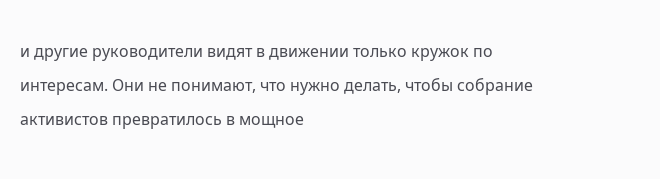и другие руководители видят в движении только кружок по интересам. Они не понимают, что нужно делать, чтобы собрание активистов превратилось в мощное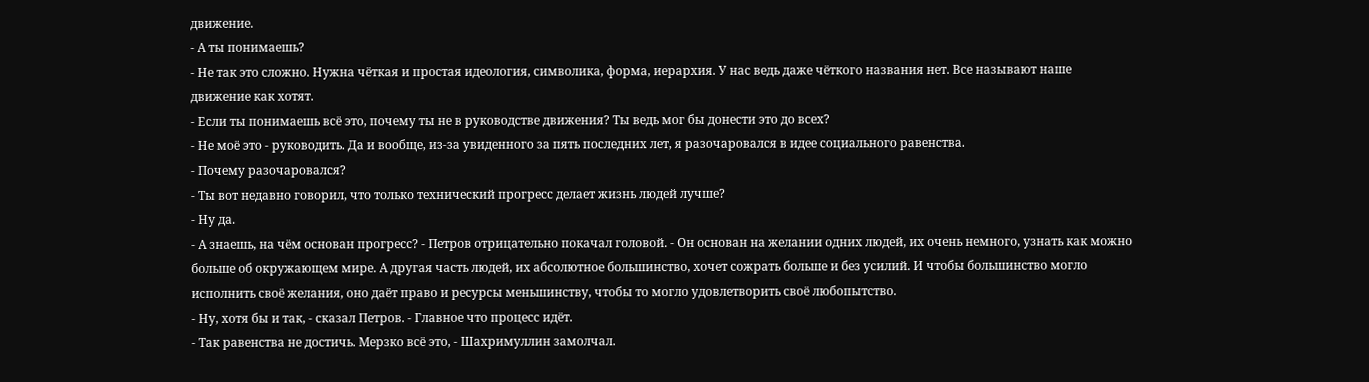движение.
- А ты понимаешь?
- Не так это сложно. Нужна чёткая и простая идеология, символика, форма, иерархия. У нас ведь даже чёткого названия нет. Все называют наше движение как хотят.
- Если ты понимаешь всё это, почему ты не в руководстве движения? Ты ведь мог бы донести это до всех?
- Не моё это - руководить. Да и вообще, из-за увиденного за пять последних лет, я разочаровался в идее социального равенства.
- Почему разочаровался?
- Ты вот недавно говорил, что только технический прогресс делает жизнь людей лучше?
- Ну да.
- А знаешь, на чём основан прогресс? - Петров отрицательно покачал головой. - Он основан на желании одних людей, их очень немного, узнать как можно больше об окружающем мире. А другая часть людей, их абсолютное большинство, хочет сожрать больше и без усилий. И чтобы большинство могло исполнить своё желания, оно даёт право и ресурсы меньшинству, чтобы то могло удовлетворить своё любопытство.
- Ну, хотя бы и так, - сказал Петров. - Главное что процесс идёт.
- Так равенства не достичь. Мерзко всё это, - Шахримуллин замолчал.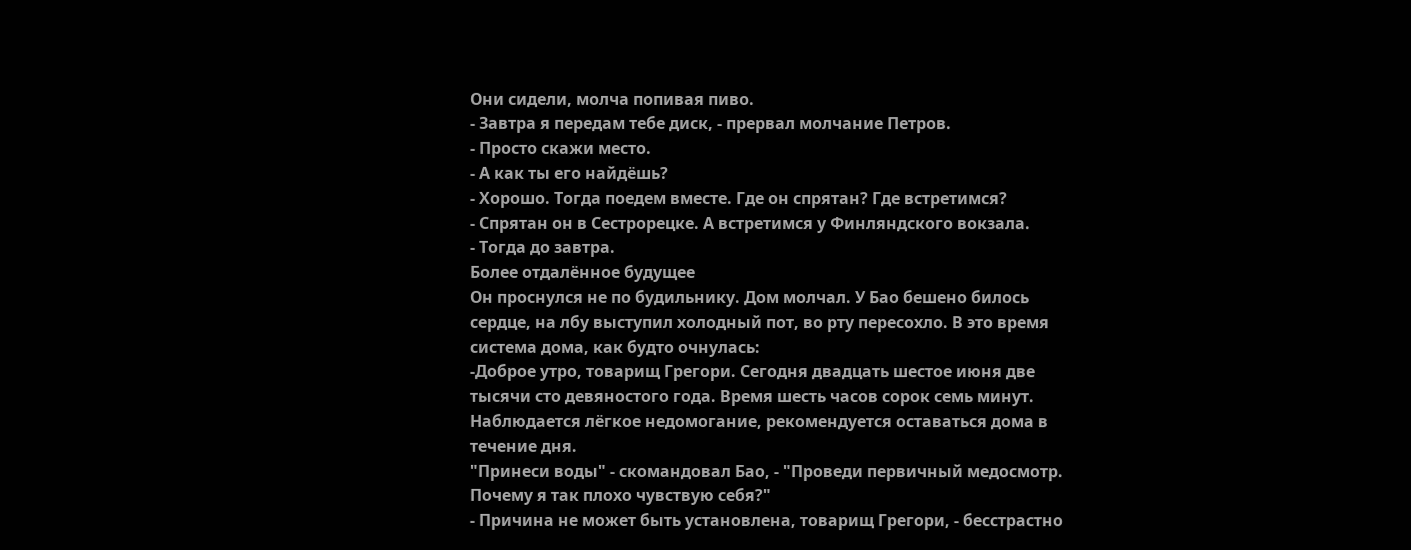Они сидели, молча попивая пиво.
- Завтра я передам тебе диск, - прервал молчание Петров.
- Просто скажи место.
- А как ты его найдёшь?
- Хорошо. Тогда поедем вместе. Где он спрятан? Где встретимся?
- Спрятан он в Сестрорецке. А встретимся у Финляндского вокзала.
- Тогда до завтра.
Более отдалённое будущее
Он проснулся не по будильнику. Дом молчал. У Бао бешено билось сердце, на лбу выступил холодный пот, во рту пересохло. В это время система дома, как будто очнулась:
-Доброе утро, товарищ Грегори. Сегодня двадцать шестое июня две тысячи сто девяностого года. Время шесть часов сорок семь минут. Наблюдается лёгкое недомогание, рекомендуется оставаться дома в течение дня.
"Принеси воды" - скомандовал Бао, - "Проведи первичный медосмотр. Почему я так плохо чувствую себя?"
- Причина не может быть установлена, товарищ Грегори, - бесстрастно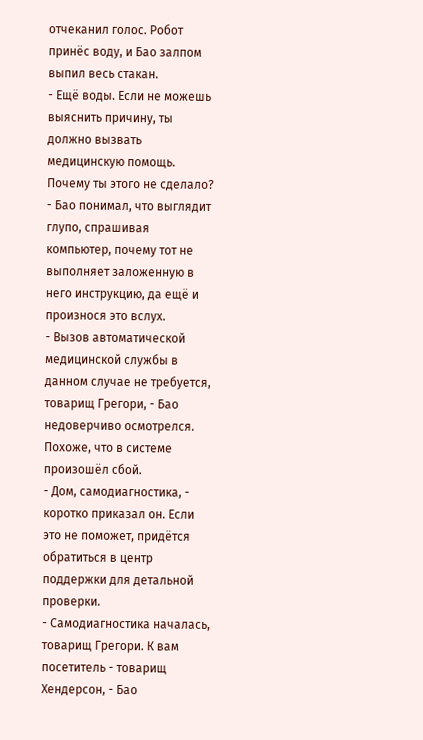отчеканил голос. Робот принёс воду, и Бао залпом выпил весь стакан.
- Ещё воды. Если не можешь выяснить причину, ты должно вызвать медицинскую помощь. Почему ты этого не сделало? - Бао понимал, что выглядит глупо, спрашивая компьютер, почему тот не выполняет заложенную в него инструкцию, да ещё и произнося это вслух.
- Вызов автоматической медицинской службы в данном случае не требуется, товарищ Грегори, - Бао недоверчиво осмотрелся. Похоже, что в системе произошёл сбой.
- Дом, самодиагностика, - коротко приказал он. Если это не поможет, придётся обратиться в центр поддержки для детальной проверки.
- Самодиагностика началась, товарищ Грегори. К вам посетитель - товарищ Хендерсон, - Бао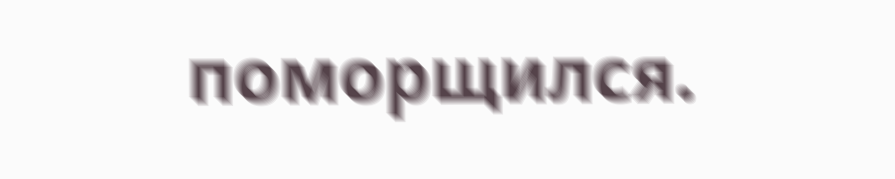поморщился.